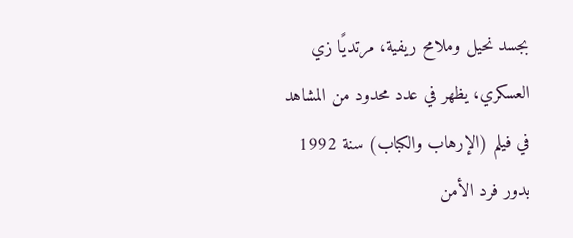بجسد نحيل وملامح ريفية، مرتديًا زي العسكري، يظهر في عدد محدود من المشاهد في فيلم (الإرهاب والكباب) سنة 1992 بدور فرد الأمن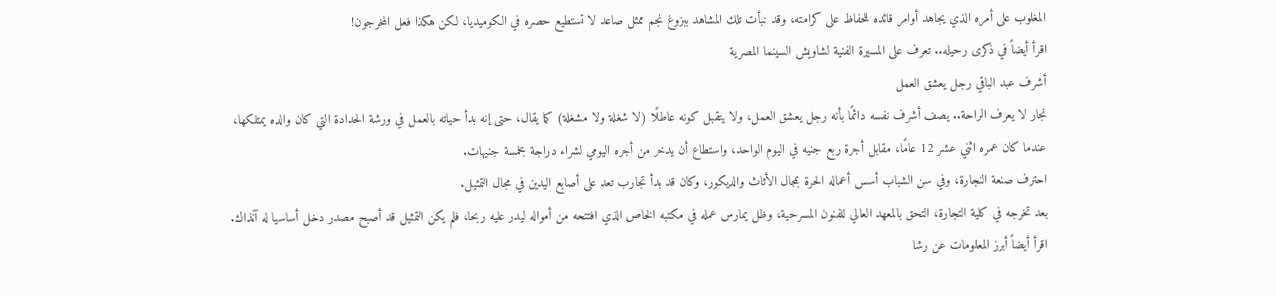المغلوب على أمره الذي يجاهد أوامر قائده للحفاظ على كرامته، وقد نبأت تلك المشاهد ببزوغ نجم ممثل صاعد لا تستطيع حصره في الكوميديا، لكن هكذا فعل المخرجون!
اقرأ أيضاً في ذكرى رحيله.. تعرف على المسيرة الفنية لشاويش السينما المصرية
أشرف عبد الباقي رجل يعشق العمل
نجار لا يعرف الراحة.. يصف أشرف نفسه دائمًا بأنه رجل يعشق العمل، ولا يتقبل كونه عاطلًا (لا شغلة ولا مشغلة) كما يقال، حتى إنه بدأ حياته بالعمل في ورشة الحدادة التي كان والده يمتلكها، عندما كان عمره اثني عشر 12 عامًا، مقابل أجرة ربع جنيه في اليوم الواحد، واستطاع أن يدخر من أجره اليومي لشراء دراجة بخمسة جنيهات.
احترف صنعة النجارة، وفي سن الشباب أسس أعماله الحرة بمجال الأثاث والديكور، وكان قد بدأ تجارب تعد على أصابع اليدين في مجال التمثيل.
بعد تخرجه في كلية التجارة، التحق بالمعهد العالي للفنون المسرحية، وظل يمارس عمله في مكتبه الخاص الذي افتتحه من أمواله ليدر عليه ربحا، فلم يكن التمثيل قد أصبح مصدر دخل أساسيا له آنذاك.
اقرأ أيضاً أبرز المعلومات عن رشا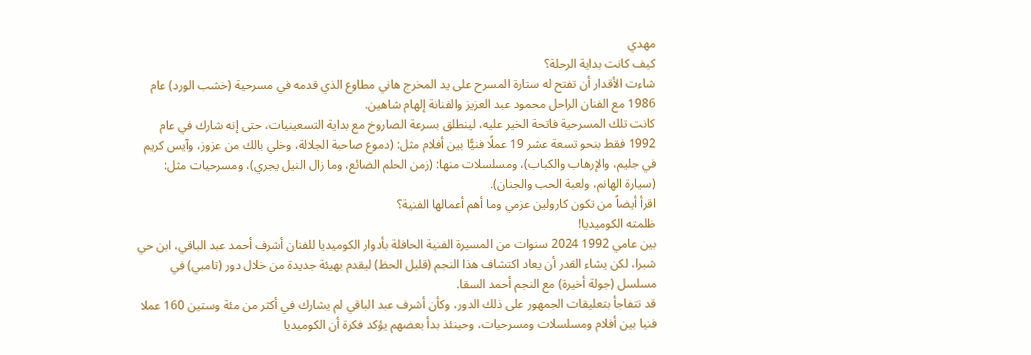مهدي
كيف كانت بداية الرحلة؟
شاءت الأقدار أن تفتح له ستارة المسرح على يد المخرج هاني مطاوع الذي قدمه في مسرحية (خشب الورد) عام 1986 مع الفنان الراحل محمود عبد العزيز والفنانة إلهام شاهين.
كانت تلك المسرحية فاتحة الخير عليه، لينطلق بسرعة الصاروخ مع بداية التسعينيات، حتى إنه شارك في عام 1992 فقط بنحو تسعة عشر 19 عملًا فنيًّا بين أفلام مثل: (دموع صاحبة الجلالة، وخلي بالك من عزوز، وآيس كريم في جليم، والإرهاب والكباب)، ومسلسلات منها: (زمن الحلم الضائع، وما زال النيل يجري)، ومسرحيات مثل: (سيارة الهانم، ولعبة الحب والجنان).
اقرأ أيضاً من تكون كارولين عزمي وما أهم أعمالها الفنية؟
ظلمته الكوميديا!
بين عامي 1992 2024 سنوات من المسيرة الفنية الحافلة بأدوار الكوميديا للفنان أشرف أحمد عبد الباقي، ابن حي شبرا، لكن يشاء القدر أن يعاد اكتشاف هذا النجم (قليل الحظ) ليقدم بهيئة جديدة من خلال دور (تامبي) في مسلسل (جولة أخيرة) مع النجم أحمد السقا.
قد تتفاجأ بتعليقات الجمهور على ذلك الدور، وكأن أشرف عبد الباقي لم يشارك في أكثر من مئة وستين 160 عملا فنيا بين أفلام ومسلسلات ومسرحيات، وحينئذ بدأ بعضهم يؤكد فكرة أن الكوميديا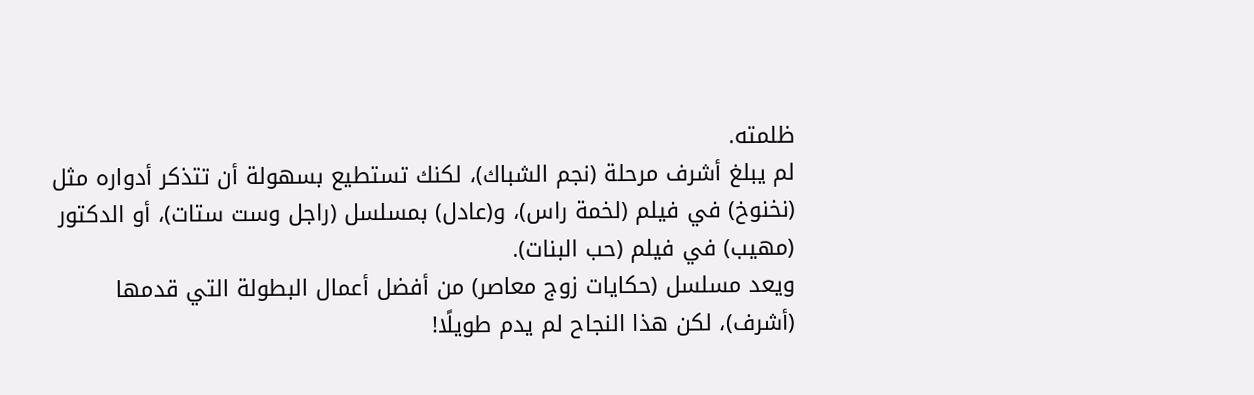ظلمته.
لم يبلغ أشرف مرحلة (نجم الشباك)، لكنك تستطيع بسهولة أن تتذكر أدواره مثل (نخنوخ) في فيلم (لخمة راس)، و(عادل) بمسلسل (راجل وست ستات)، أو الدكتور (مهيب) في فيلم (حب البنات).
ويعد مسلسل (حكايات زوج معاصر) من أفضل أعمال البطولة التي قدمها (أشرف)، لكن هذا النجاح لم يدم طويلًا!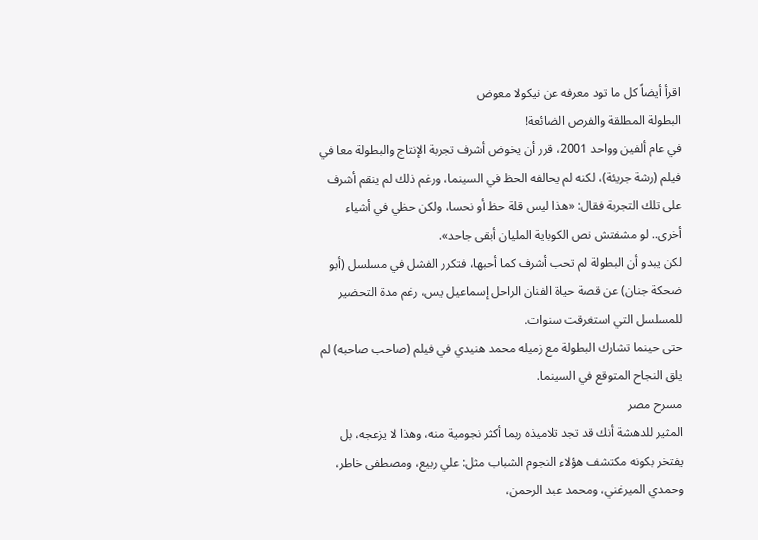اقرأ أيضاً كل ما تود معرفه عن نيكولا معوض
البطولة المطلقة والفرص الضائعة!
في عام ألفين وواحد 2001، قرر أن يخوض أشرف تجربة الإنتاج والبطولة معا في فيلم (رشة جريئة)، لكنه لم يحالفه الحظ في السينما، ورغم ذلك لم ينقم أشرف على تلك التجربة فقال: «هذا ليس قلة حظ أو نحسا، ولكن حظي في أشياء أخرى.. لو مشفتش نص الكوباية المليان أبقى جاحد».
لكن يبدو أن البطولة لم تحب أشرف كما أحبها، فتكرر الفشل في مسلسل (أبو ضحكة جنان) عن قصة حياة الفنان الراحل إسماعيل يس، رغم مدة التحضير للمسلسل التي استغرقت سنوات.
حتى حينما تشارك البطولة مع زميله محمد هنيدي في فيلم (صاحب صاحبه) لم يلق النجاح المتوقع في السينما.
مسرح مصر
المثير للدهشة أنك قد تجد تلاميذه ربما أكثر نجومية منه، وهذا لا يزعجه، بل يفتخر بكونه مكتشف هؤلاء النجوم الشباب مثل: علي ربيع، ومصطفى خاطر، وحمدي الميرغني، ومحمد عبد الرحمن،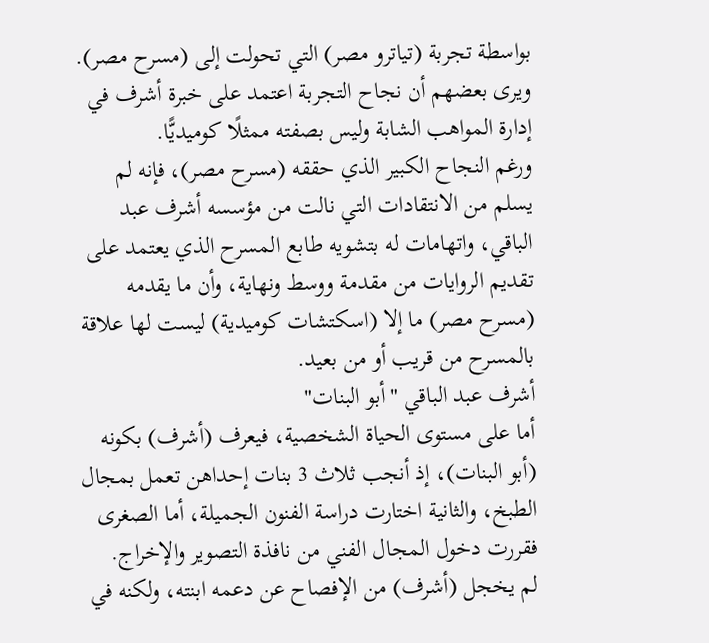بواسطة تجربة (تياترو مصر) التي تحولت إلى (مسرح مصر).
ويرى بعضهم أن نجاح التجربة اعتمد على خبرة أشرف في إدارة المواهب الشابة وليس بصفته ممثلًا كوميديًّا.
ورغم النجاح الكبير الذي حققه (مسرح مصر)، فإنه لم يسلم من الانتقادات التي نالت من مؤسسه أشرف عبد الباقي، واتهامات له بتشويه طابع المسرح الذي يعتمد على تقديم الروايات من مقدمة ووسط ونهاية، وأن ما يقدمه (مسرح مصر) ما إلا (اسكتشات كوميدية) ليست لها علاقة بالمسرح من قريب أو من بعيد.
أشرف عبد الباقي "أبو البنات"
أما على مستوى الحياة الشخصية، فيعرف (أشرف) بكونه (أبو البنات)، إذ أنجب ثلاث 3 بنات إحداهن تعمل بمجال الطبخ، والثانية اختارت دراسة الفنون الجميلة، أما الصغرى فقررت دخول المجال الفني من نافذة التصوير والإخراج.
لم يخجل (أشرف) من الإفصاح عن دعمه ابنته، ولكنه في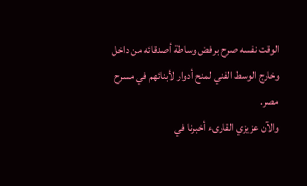الوقت نفسه صرح برفض وساطة أصدقائه من داخل وخارج الوسط الفني لمنح أدوار لأبنائهم في مسرح مصر.
والآن عزيزي القارىء أخبرنا في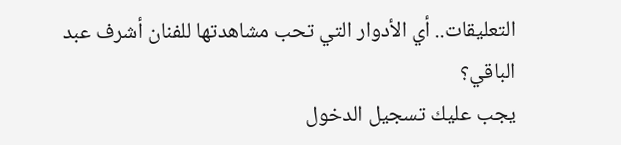التعليقات.. أي الأدوار التي تحب مشاهدتها للفنان أشرف عبد الباقي؟
يجب عليك تسجيل الدخول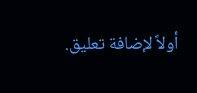أولاً لإضافة تعليق.